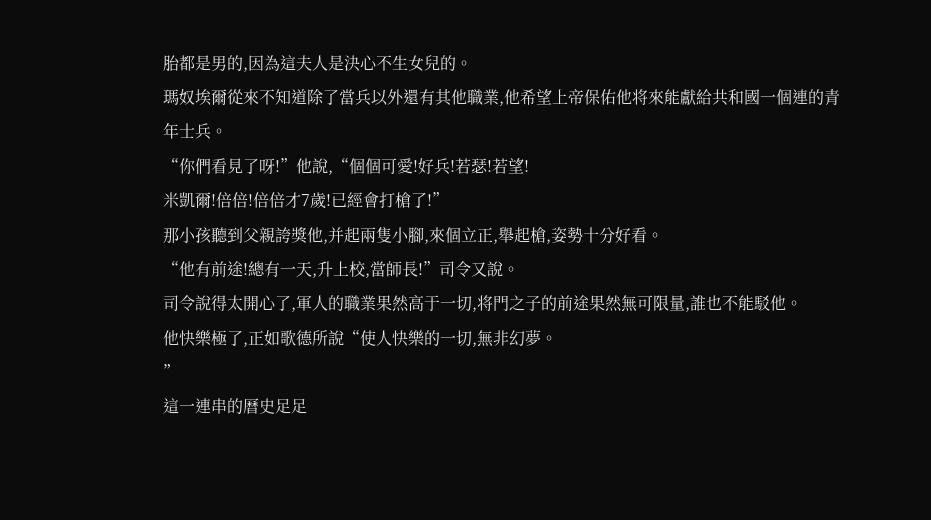胎都是男的,因為這夫人是決心不生女兒的。
瑪奴埃爾從來不知道除了當兵以外還有其他職業,他希望上帝保佑他将來能獻給共和國一個連的青年士兵。
“你們看見了呀!”他說,“個個可愛!好兵!若瑟!若望!
米凱爾!倍倍!倍倍才7歲!已經會打槍了!”
那小孩聽到父親誇獎他,并起兩隻小腳,來個立正,舉起槍,姿勢十分好看。
“他有前途!總有一天,升上校,當師長!”司令又說。
司令說得太開心了,軍人的職業果然高于一切,将門之子的前途果然無可限量,誰也不能駁他。
他快樂極了,正如歌德所說“使人快樂的一切,無非幻夢。
”
這一連串的曆史足足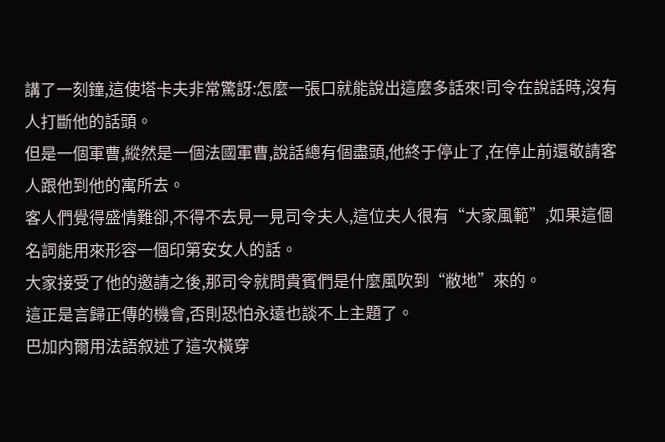講了一刻鐘,這使塔卡夫非常驚訝:怎麼一張口就能說出這麼多話來!司令在說話時,沒有人打斷他的話頭。
但是一個軍曹,縱然是一個法國軍曹,說話總有個盡頭,他終于停止了,在停止前還敬請客人跟他到他的寓所去。
客人們覺得盛情難卻,不得不去見一見司令夫人,這位夫人很有“大家風範”,如果這個名詞能用來形容一個印第安女人的話。
大家接受了他的邀請之後,那司令就問貴賓們是什麼風吹到“敝地”來的。
這正是言歸正傳的機會,否則恐怕永遠也談不上主題了。
巴加内爾用法語叙述了這次橫穿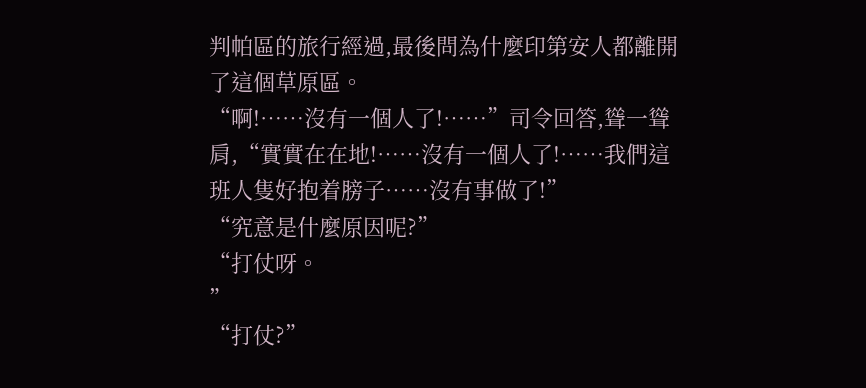判帕區的旅行經過,最後問為什麼印第安人都離開了這個草原區。
“啊!……沒有一個人了!……”司令回答,聳一聳肩,“實實在在地!……沒有一個人了!……我們這班人隻好抱着膀子……沒有事做了!”
“究意是什麼原因呢?”
“打仗呀。
”
“打仗?”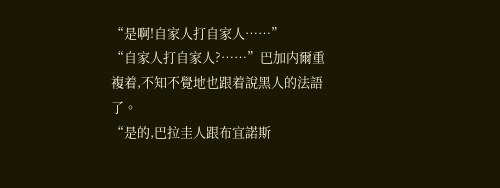“是啊!自家人打自家人……”
“自家人打自家人?……”巴加内爾重複着,不知不覺地也跟着說黑人的法語了。
“是的,巴拉圭人跟布宜諾斯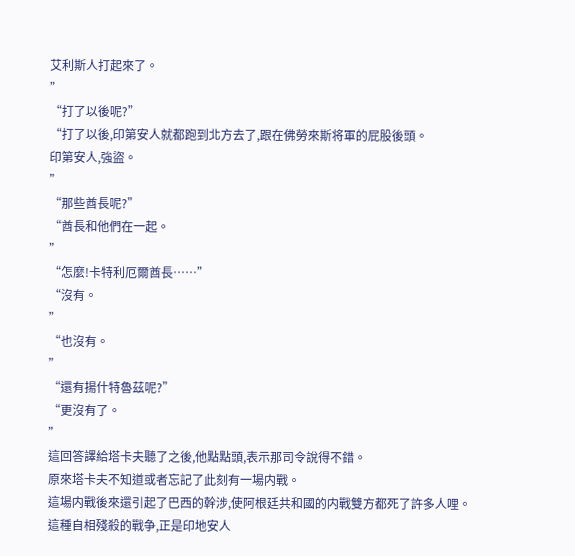艾利斯人打起來了。
”
“打了以後呢?”
“打了以後,印第安人就都跑到北方去了,跟在佛勞來斯将軍的屁股後頭。
印第安人,強盜。
”
“那些酋長呢?”
“酋長和他們在一起。
”
“怎麼!卡特利厄爾酋長……”
“沒有。
”
“也沒有。
”
“還有揚什特魯茲呢?”
“更沒有了。
”
這回答譯給塔卡夫聽了之後,他點點頭,表示那司令說得不錯。
原來塔卡夫不知道或者忘記了此刻有一場内戰。
這場内戰後來還引起了巴西的幹涉,使阿根廷共和國的内戰雙方都死了許多人哩。
這種自相殘殺的戰争,正是印地安人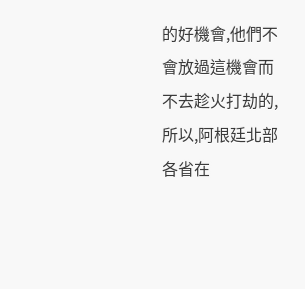的好機會,他們不會放過這機會而不去趁火打劫的,所以,阿根廷北部各省在